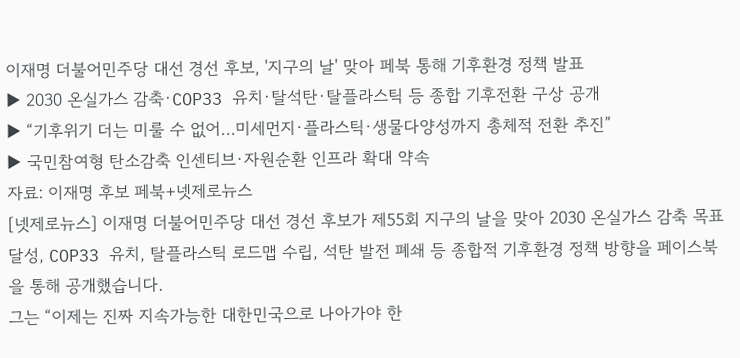이재명 더불어민주당 대선 경선 후보, '지구의 날' 맞아 페북 통해 기후환경 정책 발표
▶ 2030 온실가스 감축·COP33 유치·탈석탄·탈플라스틱 등 종합 기후전환 구상 공개
▶ “기후위기 더는 미룰 수 없어…미세먼지·플라스틱·생물다양성까지 총체적 전환 추진”
▶ 국민참여형 탄소감축 인센티브·자원순환 인프라 확대 약속
자료: 이재명 후보 페북+넷제로뉴스
[넷제로뉴스] 이재명 더불어민주당 대선 경선 후보가 제55회 지구의 날을 맞아 2030 온실가스 감축 목표 달성, COP33 유치, 탈플라스틱 로드맵 수립, 석탄 발전 폐쇄 등 종합적 기후환경 정책 방향을 페이스북을 통해 공개했습니다.
그는 “이제는 진짜 지속가능한 대한민국으로 나아가야 한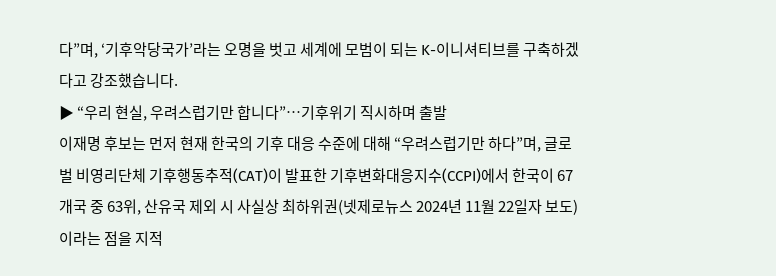다”며, ‘기후악당국가’라는 오명을 벗고 세계에 모범이 되는 K-이니셔티브를 구축하겠다고 강조했습니다.
▶ “우리 현실, 우려스럽기만 합니다”…기후위기 직시하며 출발
이재명 후보는 먼저 현재 한국의 기후 대응 수준에 대해 “우려스럽기만 하다”며, 글로벌 비영리단체 기후행동추적(CAT)이 발표한 기후변화대응지수(CCPI)에서 한국이 67개국 중 63위, 산유국 제외 시 사실상 최하위권(넷제로뉴스 2024년 11월 22일자 보도)이라는 점을 지적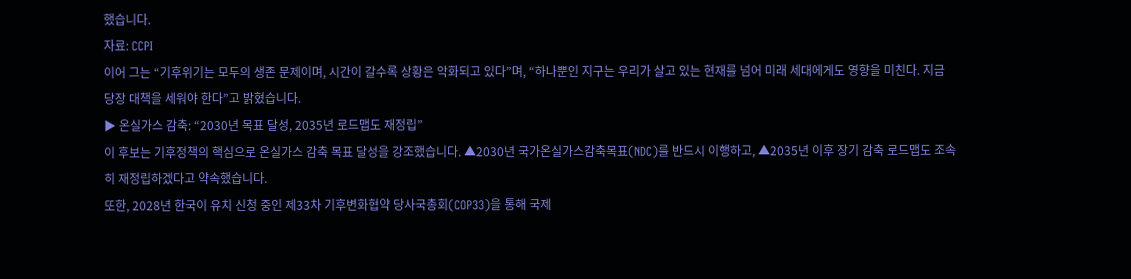했습니다.
자료: CCPI
이어 그는 “기후위기는 모두의 생존 문제이며, 시간이 갈수록 상황은 악화되고 있다”며, “하나뿐인 지구는 우리가 살고 있는 현재를 넘어 미래 세대에게도 영향을 미친다. 지금 당장 대책을 세워야 한다”고 밝혔습니다.
▶ 온실가스 감축: “2030년 목표 달성, 2035년 로드맵도 재정립”
이 후보는 기후정책의 핵심으로 온실가스 감축 목표 달성을 강조했습니다. ▲2030년 국가온실가스감축목표(NDC)를 반드시 이행하고, ▲2035년 이후 장기 감축 로드맵도 조속히 재정립하겠다고 약속했습니다.
또한, 2028년 한국이 유치 신청 중인 제33차 기후변화협약 당사국총회(COP33)을 통해 국제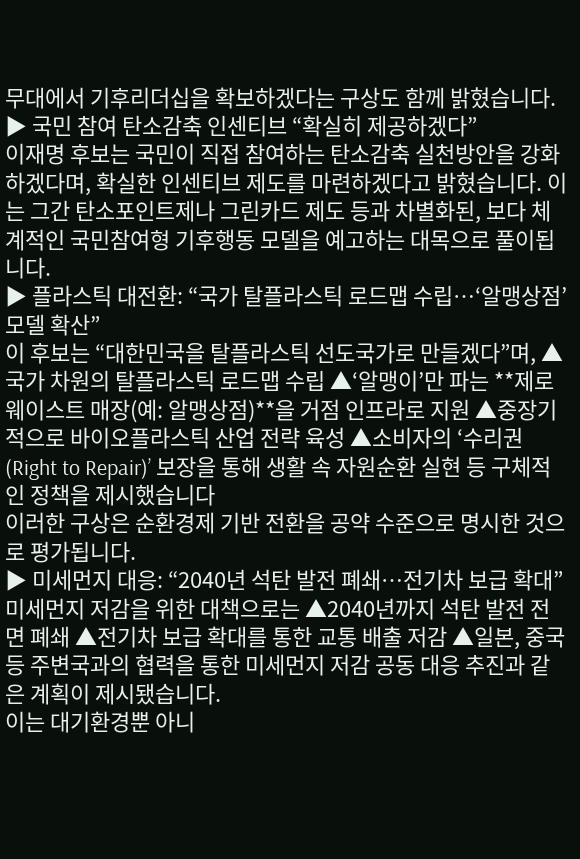무대에서 기후리더십을 확보하겠다는 구상도 함께 밝혔습니다.
▶ 국민 참여 탄소감축 인센티브 “확실히 제공하겠다”
이재명 후보는 국민이 직접 참여하는 탄소감축 실천방안을 강화하겠다며, 확실한 인센티브 제도를 마련하겠다고 밝혔습니다. 이는 그간 탄소포인트제나 그린카드 제도 등과 차별화된, 보다 체계적인 국민참여형 기후행동 모델을 예고하는 대목으로 풀이됩니다.
▶ 플라스틱 대전환: “국가 탈플라스틱 로드맵 수립…‘알맹상점’ 모델 확산”
이 후보는 “대한민국을 탈플라스틱 선도국가로 만들겠다”며, ▲국가 차원의 탈플라스틱 로드맵 수립 ▲‘알맹이’만 파는 **제로웨이스트 매장(예: 알맹상점)**을 거점 인프라로 지원 ▲중장기적으로 바이오플라스틱 산업 전략 육성 ▲소비자의 ‘수리권(Right to Repair)’ 보장을 통해 생활 속 자원순환 실현 등 구체적인 정책을 제시했습니다
이러한 구상은 순환경제 기반 전환을 공약 수준으로 명시한 것으로 평가됩니다.
▶ 미세먼지 대응: “2040년 석탄 발전 폐쇄…전기차 보급 확대”
미세먼지 저감을 위한 대책으로는 ▲2040년까지 석탄 발전 전면 폐쇄 ▲전기차 보급 확대를 통한 교통 배출 저감 ▲일본, 중국 등 주변국과의 협력을 통한 미세먼지 저감 공동 대응 추진과 같은 계획이 제시됐습니다.
이는 대기환경뿐 아니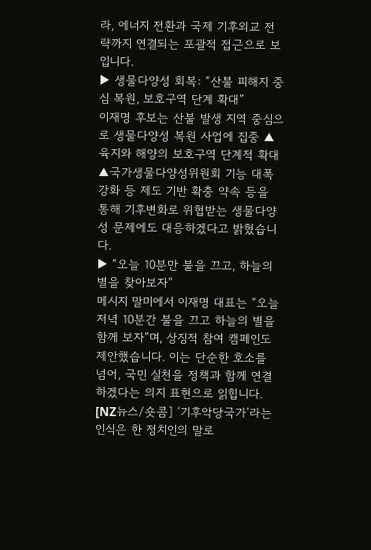라, 에너지 전환과 국제 기후외교 전략까지 연결되는 포괄적 접근으로 보입니다.
▶ 생물다양성 회복: “산불 피해지 중심 복원, 보호구역 단계 확대”
이재명 후보는 산불 발생 지역 중심으로 생물다양성 복원 사업에 집중 ▲육지와 해양의 보호구역 단계적 확대 ▲국가생물다양성위원회 기능 대폭 강화 등 제도 기반 확충 약속 등을 통해 기후변화로 위협받는 생물다양성 문제에도 대응하겠다고 밝혔습니다.
▶ “오늘 10분만 불을 끄고, 하늘의 별을 찾아보자”
메시지 말미에서 이재명 대표는 “오늘 저녁 10분간 불을 끄고 하늘의 별을 함께 보자”며, 상징적 참여 캠페인도 제안했습니다. 이는 단순한 호소를 넘어, 국민 실천을 정책과 함께 연결하겠다는 의지 표현으로 읽힙니다.
[NZ뉴스/숏콤] ‘기후악당국가’라는 인식은 한 정치인의 말로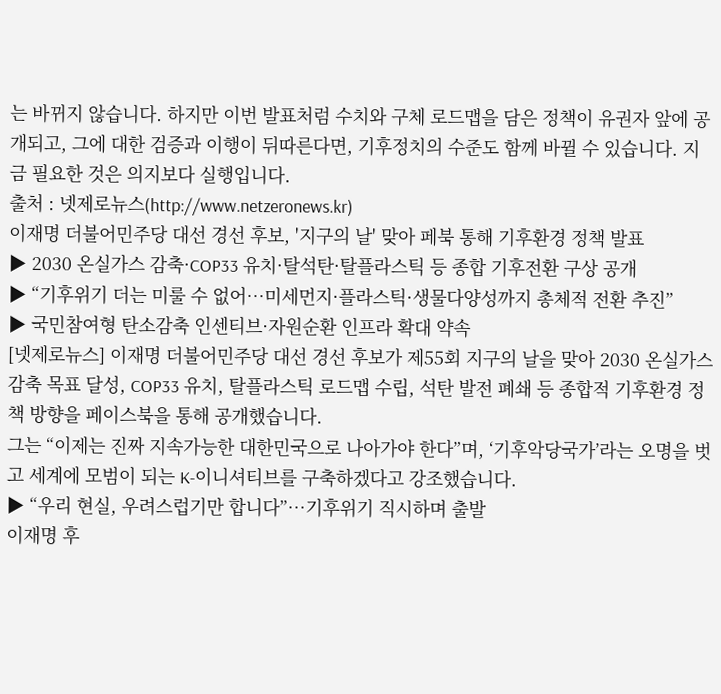는 바뀌지 않습니다. 하지만 이번 발표처럼 수치와 구체 로드맵을 담은 정책이 유권자 앞에 공개되고, 그에 대한 검증과 이행이 뒤따른다면, 기후정치의 수준도 함께 바뀔 수 있습니다. 지금 필요한 것은 의지보다 실행입니다.
출처 : 넷제로뉴스(http://www.netzeronews.kr)
이재명 더불어민주당 대선 경선 후보, '지구의 날' 맞아 페북 통해 기후환경 정책 발표
▶ 2030 온실가스 감축·COP33 유치·탈석탄·탈플라스틱 등 종합 기후전환 구상 공개
▶ “기후위기 더는 미룰 수 없어…미세먼지·플라스틱·생물다양성까지 총체적 전환 추진”
▶ 국민참여형 탄소감축 인센티브·자원순환 인프라 확대 약속
[넷제로뉴스] 이재명 더불어민주당 대선 경선 후보가 제55회 지구의 날을 맞아 2030 온실가스 감축 목표 달성, COP33 유치, 탈플라스틱 로드맵 수립, 석탄 발전 폐쇄 등 종합적 기후환경 정책 방향을 페이스북을 통해 공개했습니다.
그는 “이제는 진짜 지속가능한 대한민국으로 나아가야 한다”며, ‘기후악당국가’라는 오명을 벗고 세계에 모범이 되는 K-이니셔티브를 구축하겠다고 강조했습니다.
▶ “우리 현실, 우려스럽기만 합니다”…기후위기 직시하며 출발
이재명 후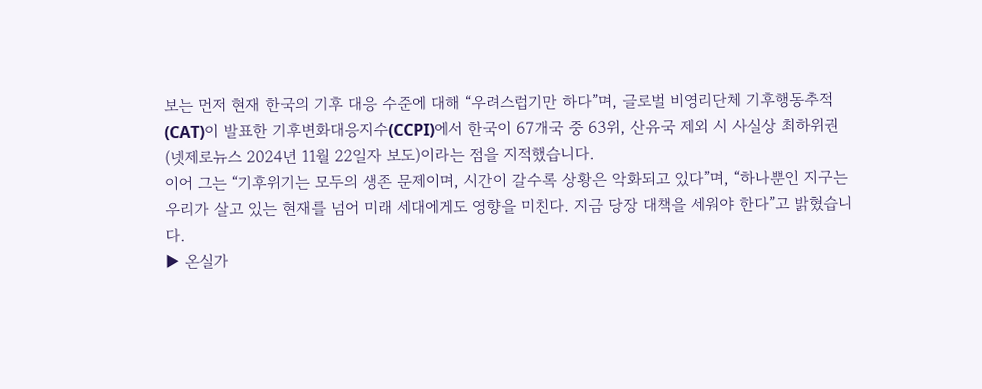보는 먼저 현재 한국의 기후 대응 수준에 대해 “우려스럽기만 하다”며, 글로벌 비영리단체 기후행동추적(CAT)이 발표한 기후변화대응지수(CCPI)에서 한국이 67개국 중 63위, 산유국 제외 시 사실상 최하위권(넷제로뉴스 2024년 11월 22일자 보도)이라는 점을 지적했습니다.
이어 그는 “기후위기는 모두의 생존 문제이며, 시간이 갈수록 상황은 악화되고 있다”며, “하나뿐인 지구는 우리가 살고 있는 현재를 넘어 미래 세대에게도 영향을 미친다. 지금 당장 대책을 세워야 한다”고 밝혔습니다.
▶ 온실가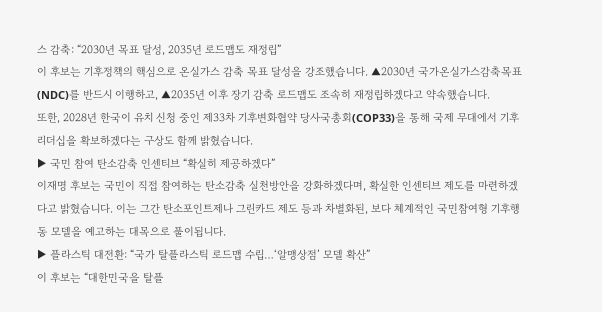스 감축: “2030년 목표 달성, 2035년 로드맵도 재정립”
이 후보는 기후정책의 핵심으로 온실가스 감축 목표 달성을 강조했습니다. ▲2030년 국가온실가스감축목표(NDC)를 반드시 이행하고, ▲2035년 이후 장기 감축 로드맵도 조속히 재정립하겠다고 약속했습니다.
또한, 2028년 한국이 유치 신청 중인 제33차 기후변화협약 당사국총회(COP33)을 통해 국제 무대에서 기후리더십을 확보하겠다는 구상도 함께 밝혔습니다.
▶ 국민 참여 탄소감축 인센티브 “확실히 제공하겠다”
이재명 후보는 국민이 직접 참여하는 탄소감축 실천방안을 강화하겠다며, 확실한 인센티브 제도를 마련하겠다고 밝혔습니다. 이는 그간 탄소포인트제나 그린카드 제도 등과 차별화된, 보다 체계적인 국민참여형 기후행동 모델을 예고하는 대목으로 풀이됩니다.
▶ 플라스틱 대전환: “국가 탈플라스틱 로드맵 수립…‘알맹상점’ 모델 확산”
이 후보는 “대한민국을 탈플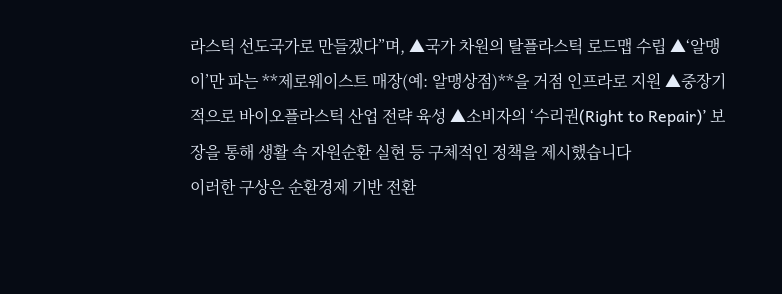라스틱 선도국가로 만들겠다”며, ▲국가 차원의 탈플라스틱 로드맵 수립 ▲‘알맹이’만 파는 **제로웨이스트 매장(예: 알맹상점)**을 거점 인프라로 지원 ▲중장기적으로 바이오플라스틱 산업 전략 육성 ▲소비자의 ‘수리권(Right to Repair)’ 보장을 통해 생활 속 자원순환 실현 등 구체적인 정책을 제시했습니다
이러한 구상은 순환경제 기반 전환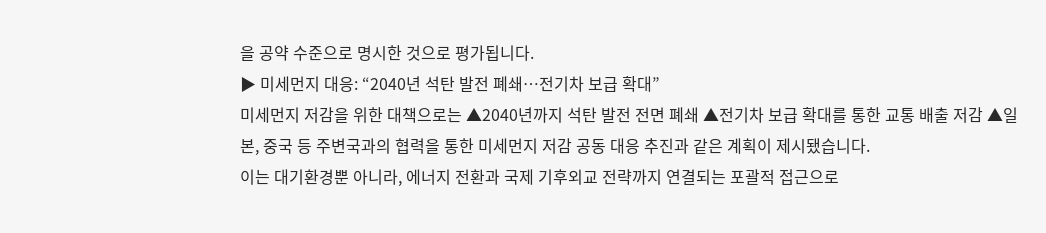을 공약 수준으로 명시한 것으로 평가됩니다.
▶ 미세먼지 대응: “2040년 석탄 발전 폐쇄…전기차 보급 확대”
미세먼지 저감을 위한 대책으로는 ▲2040년까지 석탄 발전 전면 폐쇄 ▲전기차 보급 확대를 통한 교통 배출 저감 ▲일본, 중국 등 주변국과의 협력을 통한 미세먼지 저감 공동 대응 추진과 같은 계획이 제시됐습니다.
이는 대기환경뿐 아니라, 에너지 전환과 국제 기후외교 전략까지 연결되는 포괄적 접근으로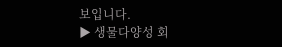보입니다.
▶ 생물다양성 회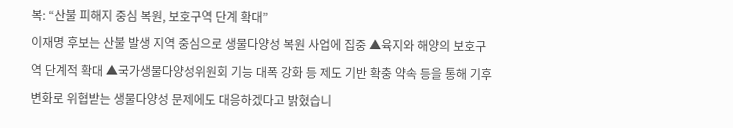복: “산불 피해지 중심 복원, 보호구역 단계 확대”
이재명 후보는 산불 발생 지역 중심으로 생물다양성 복원 사업에 집중 ▲육지와 해양의 보호구역 단계적 확대 ▲국가생물다양성위원회 기능 대폭 강화 등 제도 기반 확충 약속 등을 통해 기후변화로 위협받는 생물다양성 문제에도 대응하겠다고 밝혔습니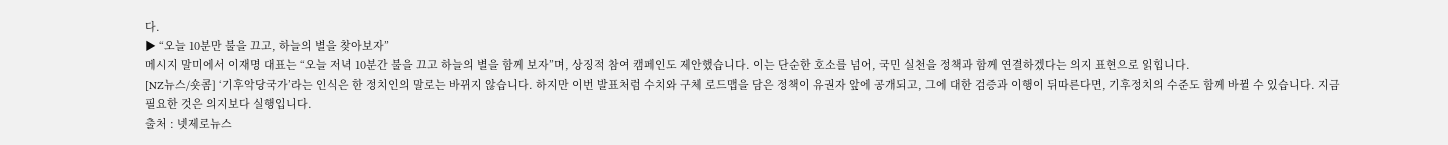다.
▶ “오늘 10분만 불을 끄고, 하늘의 별을 찾아보자”
메시지 말미에서 이재명 대표는 “오늘 저녁 10분간 불을 끄고 하늘의 별을 함께 보자”며, 상징적 참여 캠페인도 제안했습니다. 이는 단순한 호소를 넘어, 국민 실천을 정책과 함께 연결하겠다는 의지 표현으로 읽힙니다.
[NZ뉴스/숏콤] ‘기후악당국가’라는 인식은 한 정치인의 말로는 바뀌지 않습니다. 하지만 이번 발표처럼 수치와 구체 로드맵을 담은 정책이 유권자 앞에 공개되고, 그에 대한 검증과 이행이 뒤따른다면, 기후정치의 수준도 함께 바뀔 수 있습니다. 지금 필요한 것은 의지보다 실행입니다.
출처 : 넷제로뉴스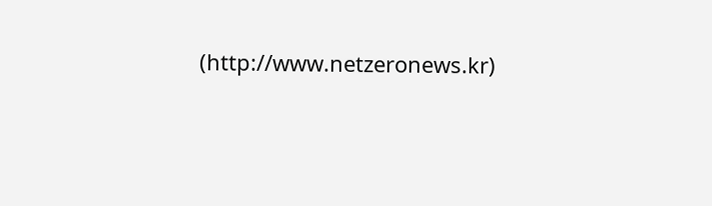(http://www.netzeronews.kr)